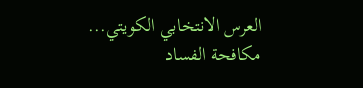العرس الانتخابي الكويتي... مكافحة الفساد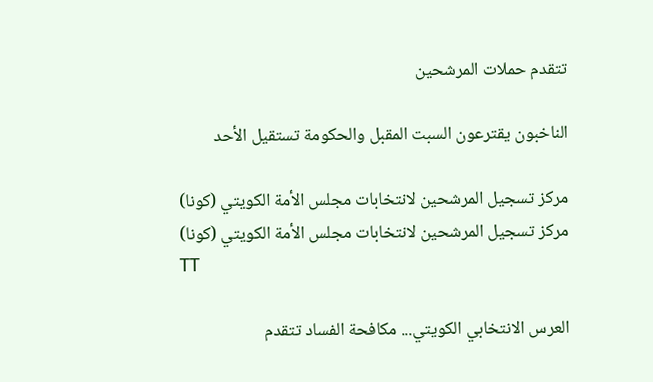تتقدم حملات المرشحين

الناخبون يقترعون السبت المقبل والحكومة تستقيل الأحد

مركز تسجيل المرشحين لانتخابات مجلس الأمة الكويتي (كونا)
مركز تسجيل المرشحين لانتخابات مجلس الأمة الكويتي (كونا)
TT

العرس الانتخابي الكويتي... مكافحة الفساد تتقدم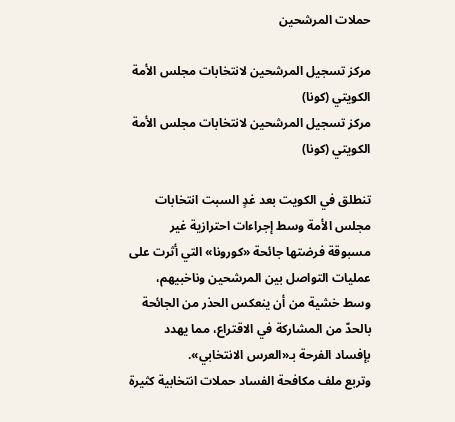حملات المرشحين

مركز تسجيل المرشحين لانتخابات مجلس الأمة الكويتي (كونا)
مركز تسجيل المرشحين لانتخابات مجلس الأمة الكويتي (كونا)

تنطلق في الكويت بعد غدٍ السبت انتخابات مجلس الأمة وسط إجراءات احترازية غير مسبوقة فرضتها جائحة «كورونا» التي أثرت على عمليات التواصل بين المرشحين وناخبيهم، وسط خشية من أن ينعكس الحذر من الجائحة بالحدّ من المشاركة في الاقتراع، مما يهدد بإفساد الفرحة بـ«العرس الانتخابي».
وتربع ملف مكافحة الفساد حملات انتخابية كثيرة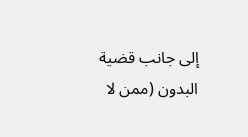إلى جانب قضية البدون (ممن لا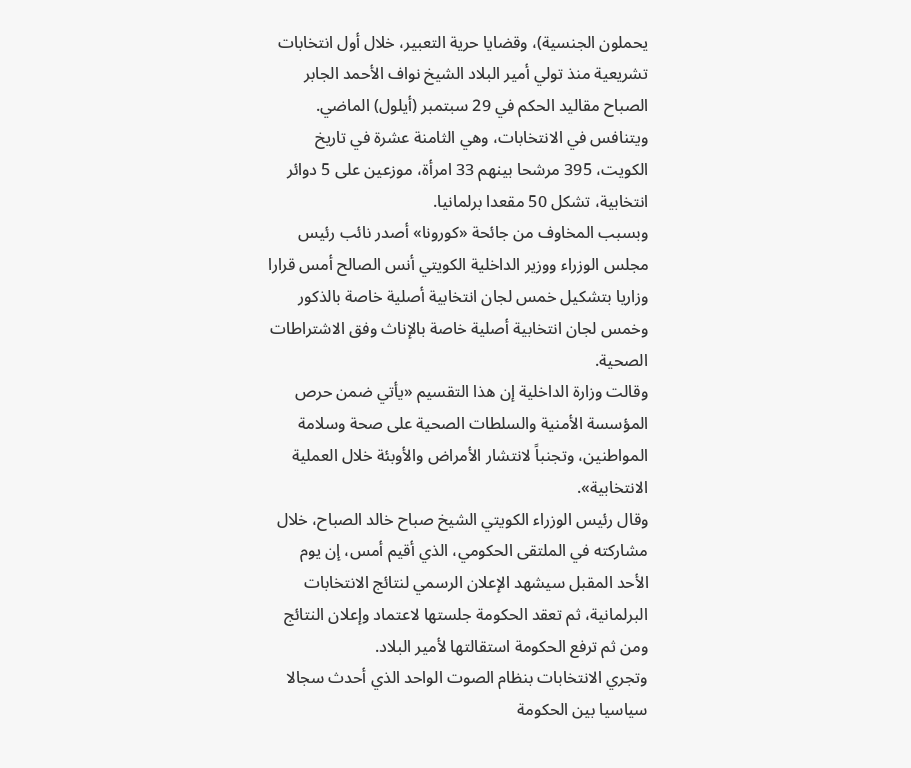يحملون الجنسية)، وقضايا حرية التعبير، خلال أول انتخابات تشريعية منذ تولي أمير البلاد الشيخ نواف الأحمد الجابر الصباح مقاليد الحكم في 29 سبتمبر (أيلول) الماضي.
ويتنافس في الانتخابات، وهي الثامنة عشرة في تاريخ الكويت، 395 مرشحا بينهم 33 امرأة، موزعين على 5 دوائر انتخابية، تشكل 50 مقعدا برلمانيا.
وبسبب المخاوف من جائحة «كورونا» أصدر نائب رئیس مجلس الوزراء ووزیر الداخلیة الكويتي أنس الصالح أمس قرارا وزاریا بتشكیل خمس لجان انتخابیة أصلیة خاصة بالذكور وخمس لجان انتخابیة أصلیة خاصة بالإناث وفق الاشتراطات الصحیة.
وقالت وزارة الداخلیة إن هذا التقسيم «یأتي ضمن حرص المؤسسة الأمنیة والسلطات الصحیة على صحة وسلامة المواطنین، وتجنباً لانتشار الأمراض والأوبئة خلال العملیة الانتخابیة».
وقال رئيس الوزراء الكويتي الشيخ صباح خالد الصباح، خلال مشاركته في الملتقى الحكومي، الذي أقيم أمس، إن يوم الأحد المقبل سيشهد الإعلان الرسمي لنتائج الانتخابات البرلمانية، ثم تعقد الحكومة جلستها لاعتماد وإعلان النتائج ومن ثم ترفع الحكومة استقالتها لأمير البلاد.
وتجري الانتخابات بنظام الصوت الواحد الذي أحدث سجالا سياسيا بين الحكومة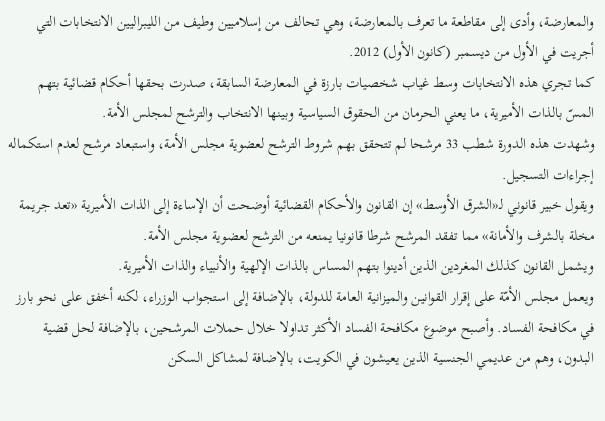والمعارضة، وأدى إلى مقاطعة ما تعرف بالمعارضة، وهي تحالف من إسلاميين وطيف من الليبراليين الانتخابات التي أجريت في الأول من ديسمبر (كانون الأول) 2012.
كما تجري هذه الانتخابات وسط غياب شخصيات بارزة في المعارضة السابقة، صدرت بحقها أحكام قضائية بتهم المسّ بالذات الأميرية، ما يعني الحرمان من الحقوق السياسية وبينها الانتخاب والترشح لمجلس الأمة.
وشهدت هذه الدورة شطب 33 مرشحا لم تتحقق بهم شروط الترشح لعضوية مجلس الأمة، واستبعاد مرشح لعدم استكماله إجراءات التسجيل.
ويقول خبير قانوني لـ«الشرق الأوسط» إن القانون والأحكام القضائية أوضحت أن الإساءة إلى الذات الأميرية «تعد جريمة مخلة بالشرف والأمانة» مما تفقد المرشح شرطا قانونيا يمنعه من الترشح لعضوية مجلس الأمة.
ويشمل القانون كذلك المغردين الذين أدينوا بتهم المساس بالذات الإلهیة والأنبیاء والذات الأمیریة.
ويعمل مجلس الأمّة على إقرار القوانين والميزانية العامة للدولة، بالإضافة إلى استجواب الوزراء، لكنه أخفق على نحو بارز في مكافحة الفساد. وأصبح موضوع مكافحة الفساد الأكثر تداولا خلال حملات المرشحين، بالإضافة لحل قضية البدون، وهم من عديمي الجنسية الذين يعيشون في الكويت، بالإضافة لمشاكل السكن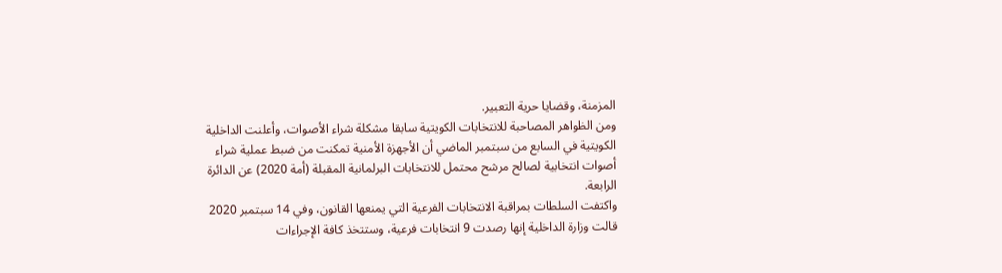المزمنة، وقضايا حرية التعبير.
ومن الظواهر المصاحبة للانتخابات الكويتية سابقا مشكلة شراء الأصوات، وأعلنت الداخلية الكويتية في السابع من سبتمبر الماضي أن الأجهزة الأمنية تمكنت من ضبط عملية شراء أصوات انتخابية لصالح مرشح محتمل للانتخابات البرلمانية المقبلة (أمة 2020) عن الدائرة الرابعة.
واكتفت السلطات بمراقبة الانتخابات الفرعية التي يمنعها القانون، وفي 14 سبتمبر 2020 قالت وزارة الداخلية إنها رصدت 9 انتخابات فرعية، وستتخذ كافة الإجراءات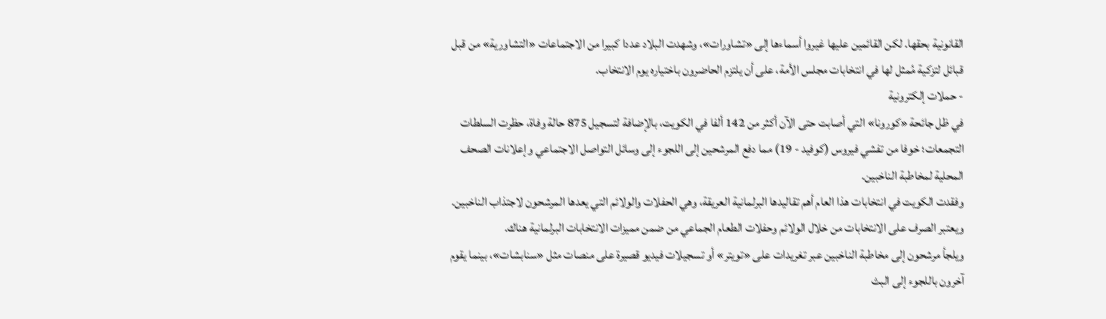القانونية بحقها. لكن القائمين عليها غيروا أسماءها إلى «تشاورات»، وشهدت البلاد عددا كبيرا من الاجتماعات «التشاورية» من قبل قبائل لتزكية مُمثل لها في انتخابات مجلس الأمة، على أن يلتزم الحاضرون باختياره يوم الانتخاب.
- حملات إلكترونية
في ظل جائحة «كورونا» التي أصابت حتى الآن أكثر من 142 ألفا في الكويت، بالإضافة لتسجيل 875 حالة وفاة، حظرت السلطات التجمعات؛ خوفا من تفشي فيروس (كوفيد - 19) مما دفع المرشحين إلى اللجوء إلى وسائل التواصل الاجتماعي وإعلانات الصحف المحلية لمخاطبة الناخبين.
وفقدت الكويت في انتخابات هذا العام أهم تقاليدها البرلمانية العريقة، وهي الحفلات والولائم التي يعدها المرشحون لاجتذاب الناخبين. ويعتبر الصرف على الانتخابات من خلال الولائم وحفلات الطعام الجماعي من ضمن مميزات الانتخابات البرلمانية هناك.
ويلجأ مرشحون إلى مخاطبة الناخبين عبر تغريدات على «تويتر» أو تسجيلات فيديو قصيرة على منصات مثل «سنابشات»، بينما يقوم آخرون باللجوء إلى البث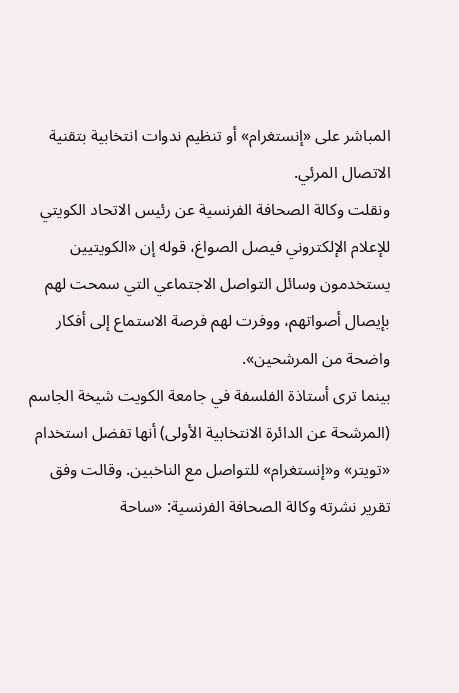المباشر على «إنستغرام» أو تنظيم ندوات انتخابية بتقنية الاتصال المرئي.
ونقلت وكالة الصحافة الفرنسية عن رئيس الاتحاد الكويتي للإعلام الإلكتروني فيصل الصواغ، قوله إن «الكويتيين يستخدمون وسائل التواصل الاجتماعي التي سمحت لهم بإيصال أصواتهم، ووفرت لهم فرصة الاستماع إلى أفكار واضحة من المرشحين».
بينما ترى أستاذة الفلسفة في جامعة الكويت شيخة الجاسم (المرشحة عن الدائرة الانتخابية الأولى) أنها تفضل استخدام «تويتر» و«إنستغرام» للتواصل مع الناخبين. وقالت وفق تقرير نشرته وكالة الصحافة الفرنسية: «ساحة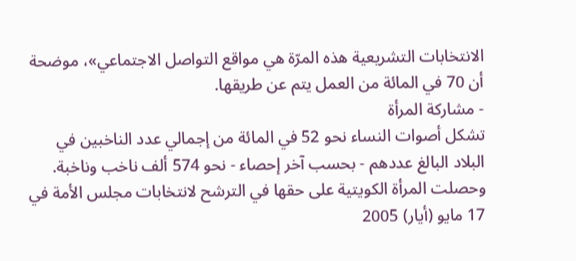الانتخابات التشريعية هذه المرّة هي مواقع التواصل الاجتماعي»، موضحة أن 70 في المائة من العمل يتم عن طريقها.
- مشاركة المرأة
تشكل أصوات النساء نحو 52 في المائة من إجمالي عدد الناخبين في البلاد البالغ عددهم - بحسب آخر إحصاء - نحو 574 ألف ناخب وناخبة.
وحصلت المرأة الكويتية على حقها في الترشح لانتخابات مجلس الأمة في 17 مايو (أيار) 2005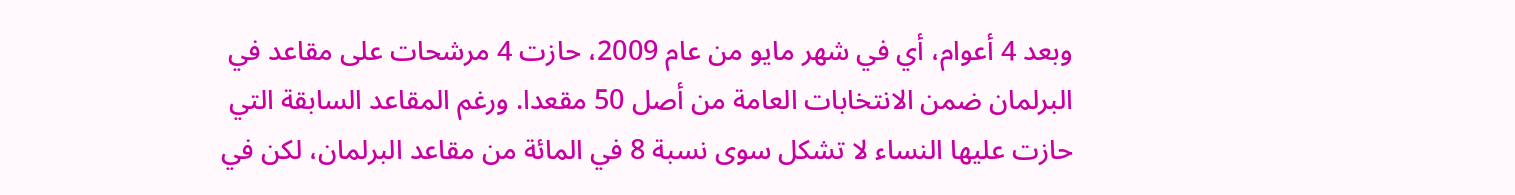وبعد 4 أعوام، أي في شهر مايو من عام 2009، حازت 4 مرشحات على مقاعد في البرلمان ضمن الانتخابات العامة من أصل 50 مقعدا. ورغم المقاعد السابقة التي حازت عليها النساء لا تشكل سوى نسبة 8 في المائة من مقاعد البرلمان، لكن في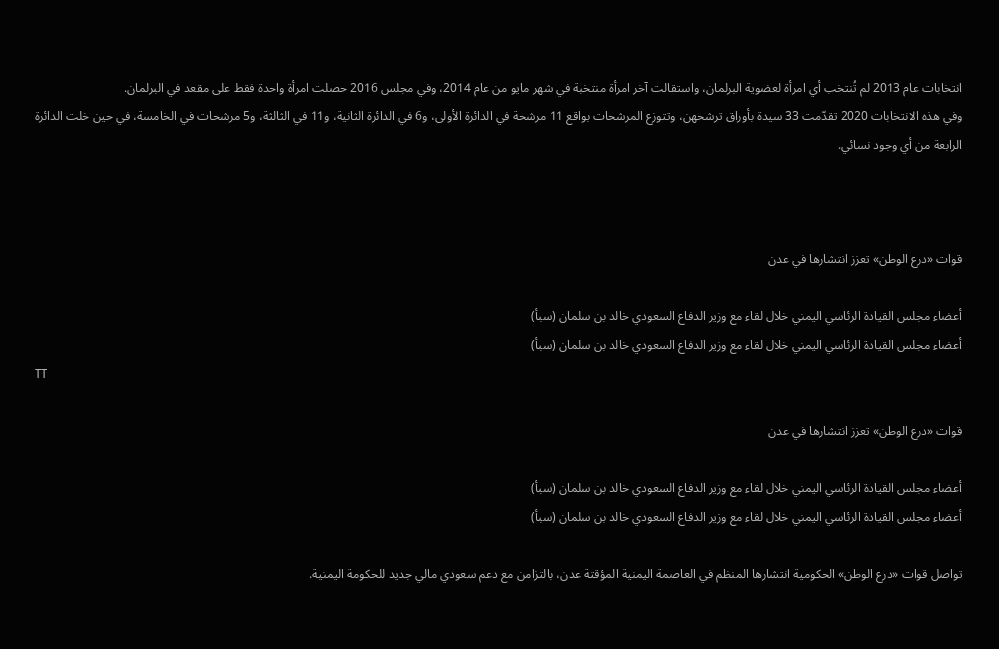انتخابات عام 2013 لم تُنتخب أي امرأة لعضوية البرلمان، واستقالت آخر امرأة منتخبة في شهر مايو من عام 2014، وفي مجلس 2016 حصلت امرأة واحدة فقط على مقعد في البرلمان.
وفي هذه الانتخابات 2020 تقدّمت 33 سيدة بأوراق ترشحهن، وتتوزع المرشحات بواقع 11 مرشحة في الدائرة الأولى، و6 في الدائرة الثانية، و11 في الثالثة، و5 مرشحات في الخامسة، في حين خلت الدائرة الرابعة من أي وجود نسائي.



قوات «درع الوطن» تعزز انتشارها في عدن

أعضاء مجلس القيادة الرئاسي اليمني خلال لقاء مع وزير الدفاع السعودي خالد بن سلمان (سبأ)
أعضاء مجلس القيادة الرئاسي اليمني خلال لقاء مع وزير الدفاع السعودي خالد بن سلمان (سبأ)
TT

قوات «درع الوطن» تعزز انتشارها في عدن

أعضاء مجلس القيادة الرئاسي اليمني خلال لقاء مع وزير الدفاع السعودي خالد بن سلمان (سبأ)
أعضاء مجلس القيادة الرئاسي اليمني خلال لقاء مع وزير الدفاع السعودي خالد بن سلمان (سبأ)

تواصل قوات «درع الوطن» الحكومية انتشارها المنظم في العاصمة اليمنية المؤقتة عدن، بالتزامن مع دعم سعودي مالي جديد للحكومة اليمنية.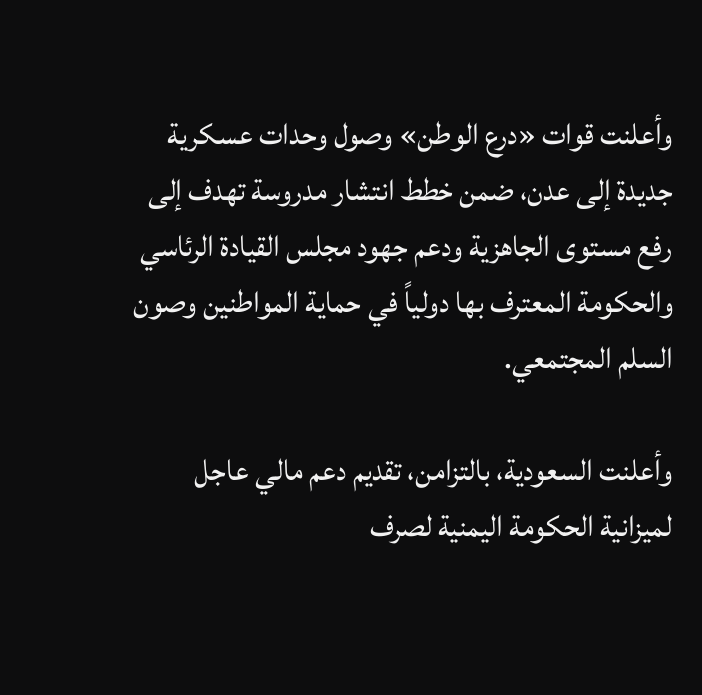وأعلنت قوات «درع الوطن» وصول وحدات عسكرية جديدة إلى عدن، ضمن خطط انتشار مدروسة تهدف إلى رفع مستوى الجاهزية ودعم جهود مجلس القيادة الرئاسي والحكومة المعترف بها دولياً في حماية المواطنين وصون السلم المجتمعي.

وأعلنت السعودية، بالتزامن، تقديم دعم مالي عاجل لميزانية الحكومة اليمنية لصرف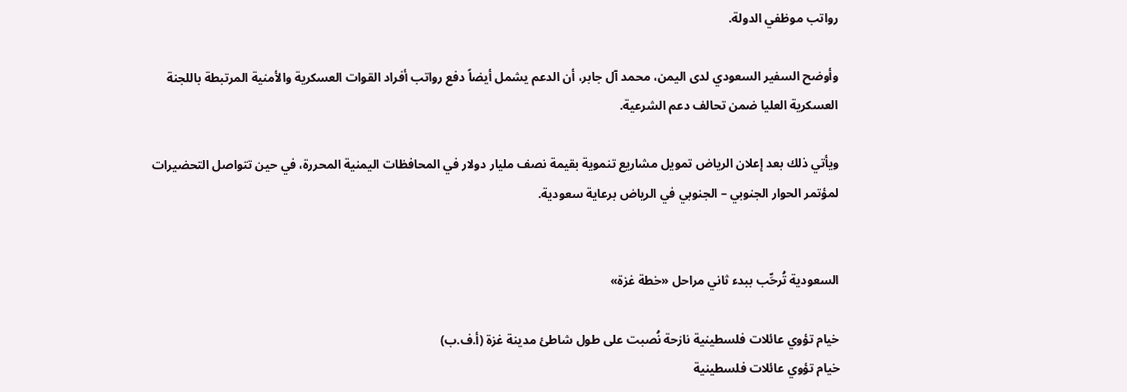رواتب موظفي الدولة.

وأوضح السفير السعودي لدى اليمن، محمد آل جابر، أن الدعم يشمل أيضاً دفع رواتب أفراد القوات العسكرية والأمنية المرتبطة باللجنة العسكرية العليا ضمن تحالف دعم الشرعية.

ويأتي ذلك بعد إعلان الرياض تمويل مشاريع تنموية بقيمة نصف مليار دولار في المحافظات اليمنية المحررة، في حين تتواصل التحضيرات لمؤتمر الحوار الجنوبي – الجنوبي في الرياض برعاية سعودية.


السعودية تُرحِّب ببدء ثاني مراحل «خطة غزة»

خيام تؤوي عائلات فلسطينية نازحة نُصبت على طول شاطئ مدينة غزة (أ.ف.ب)
خيام تؤوي عائلات فلسطينية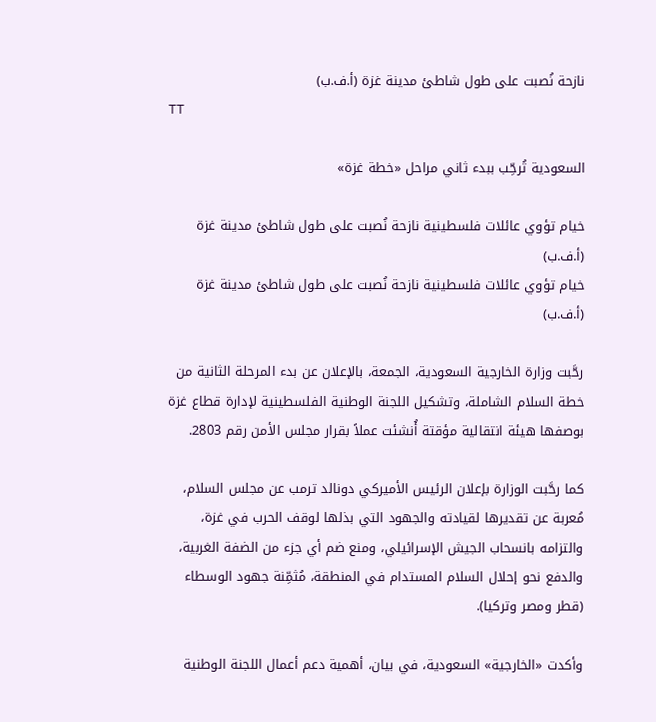نازحة نُصبت على طول شاطئ مدينة غزة (أ.ف.ب)
TT

السعودية تُرحِّب ببدء ثاني مراحل «خطة غزة»

خيام تؤوي عائلات فلسطينية نازحة نُصبت على طول شاطئ مدينة غزة (أ.ف.ب)
خيام تؤوي عائلات فلسطينية نازحة نُصبت على طول شاطئ مدينة غزة (أ.ف.ب)

رحَّبت وزارة الخارجية السعودية، الجمعة، بالإعلان عن بدء المرحلة الثانية من خطة السلام الشاملة، وتشكيل اللجنة الوطنية الفلسطينية لإدارة قطاع غزة بوصفها هيئة انتقالية مؤقتة أُنشئت عملاً بقرار مجلس الأمن رقم 2803.

كما رحَّبت الوزارة بإعلان الرئيس الأميركي دونالد ترمب عن مجلس السلام، مُعربة عن تقديرها لقيادته والجهود التي بذلها لوقف الحرب في غزة، والتزامه بانسحاب الجيش الإسرائيلي، ومنع ضم أي جزء من الضفة الغربية، والدفع نحو إحلال السلام المستدام في المنطقة، مُثمِّنة جهود الوسطاء (قطر ومصر وتركيا).

وأكدت «الخارجية» السعودية، في بيان، أهمية دعم أعمال اللجنة الوطنية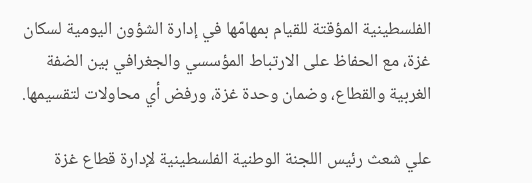الفلسطينية المؤقتة للقيام بمهامّها في إدارة الشؤون اليومية لسكان غزة، مع الحفاظ على الارتباط المؤسسي والجغرافي بين الضفة الغربية والقطاع، وضمان وحدة غزة، ورفض أي محاولات لتقسيمها.

علي شعث رئيس اللجنة الوطنية الفلسطينية لإدارة قطاع غزة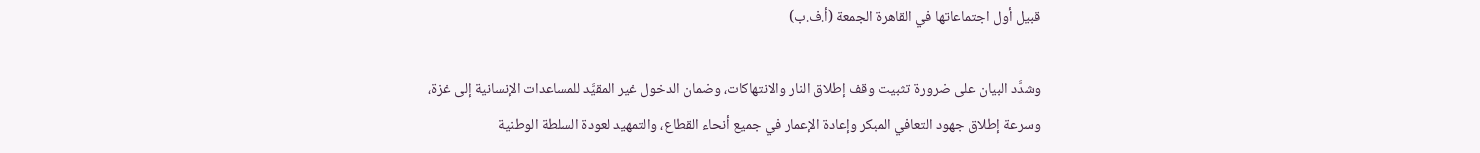قبيل أول اجتماعاتها في القاهرة الجمعة (أ.ف.ب)

وشدَّد البيان على ضرورة تثبيت وقف إطلاق النار والانتهاكات، وضمان الدخول غير المقيَّد للمساعدات الإنسانية إلى غزة، وسرعة إطلاق جهود التعافي المبكر وإعادة الإعمار في جميع أنحاء القطاع، والتمهيد لعودة السلطة الوطنية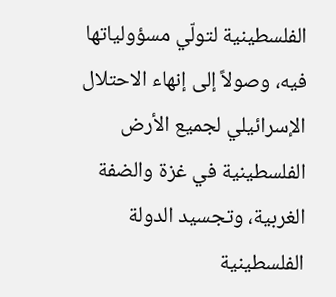الفلسطينية لتولّي مسؤولياتها فيه، وصولاً إلى إنهاء الاحتلال الإسرائيلي لجميع الأرض الفلسطينية في غزة والضفة الغربية، وتجسيد الدولة الفلسطينية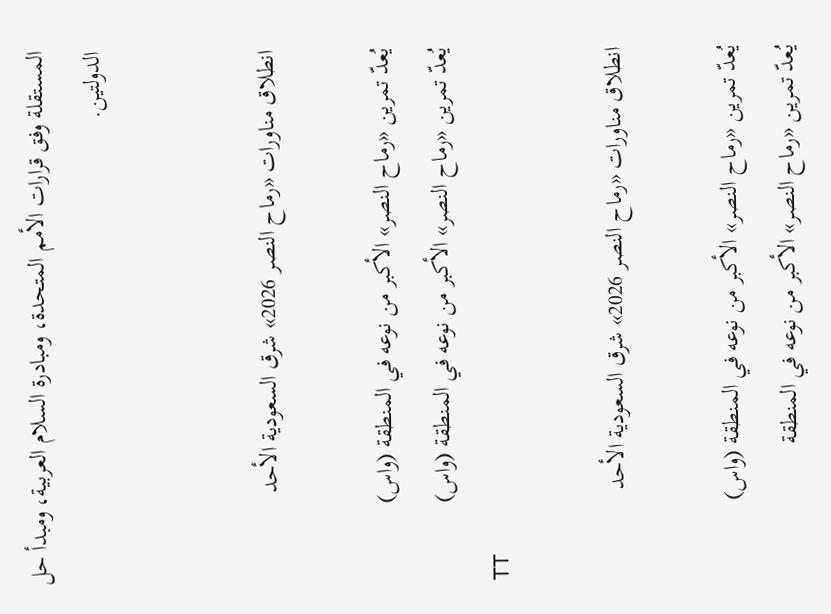المستقلة وفق قرارات الأمم المتحدة، ومبادرة السلام العربية، ومبدأ حل الدولتين.


انطلاق مناورات «رماح النصر 2026» شرق السعودية الأحد

يُعدّ تمرين «رماح النصر» الأكبر من نوعه في المنطقة (واس)
يُعدّ تمرين «رماح النصر» الأكبر من نوعه في المنطقة (واس)
TT

انطلاق مناورات «رماح النصر 2026» شرق السعودية الأحد

يُعدّ تمرين «رماح النصر» الأكبر من نوعه في المنطقة (واس)
يُعدّ تمرين «رماح النصر» الأكبر من نوعه في المنطقة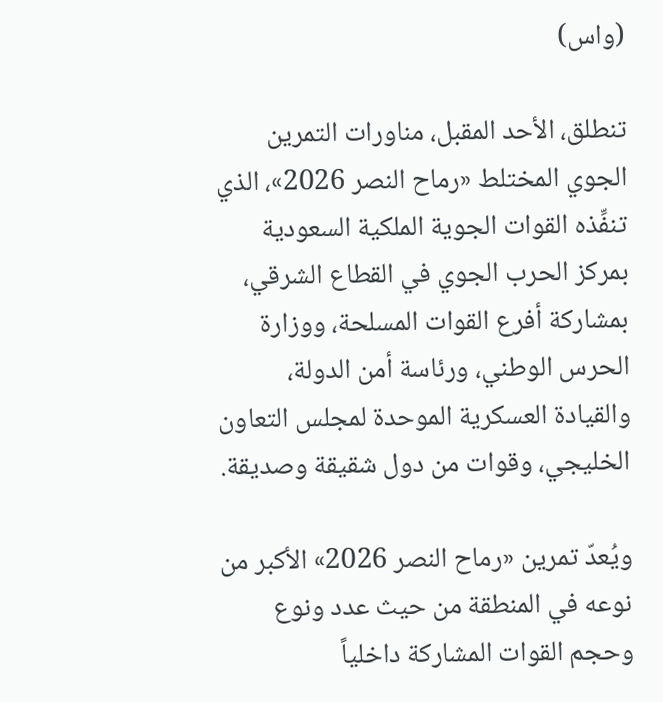(واس)

تنطلق، الأحد المقبل، مناورات التمرين الجوي المختلط «رماح النصر 2026»، الذي تنفِّذه القوات الجوية الملكية السعودية بمركز الحرب الجوي في القطاع الشرقي، بمشاركة أفرع القوات المسلحة، ووزارة الحرس الوطني، ورئاسة أمن الدولة، والقيادة العسكرية الموحدة لمجلس التعاون الخليجي، وقوات من دول شقيقة وصديقة.

ويُعدّ تمرين «رماح النصر 2026» الأكبر من نوعه في المنطقة من حيث عدد ونوع وحجم القوات المشاركة داخلياً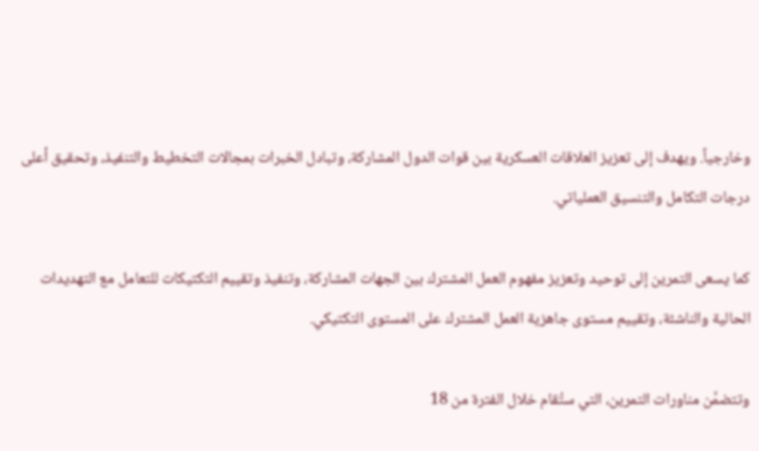وخارجياً. ويهدف إلى تعزيز العلاقات العسكرية بين قوات الدول المشاركة، وتبادل الخبرات بمجالات التخطيط والتنفيذ، وتحقيق أعلى درجات التكامل والتنسيق العملياتي.

كما يسعى التمرين إلى توحيد وتعزيز مفهوم العمل المشترك بين الجهات المشاركة، وتنفيذ وتقييم التكتيكات للتعامل مع التهديدات الحالية والناشئة، وتقييم مستوى جاهزية العمل المشترك على المستوى التكتيكي.

وتتضمَّن مناورات التمرين، التي ستُقام خلال الفترة من 18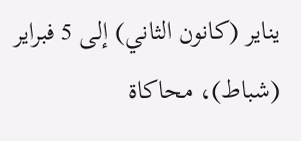يناير (كانون الثاني) إلى 5 فبراير (شباط)، محاكاة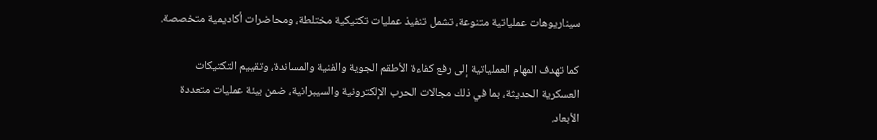سيناريوهات عملياتية متنوعة، تشمل تنفيذ عمليات تكتيكية مختلطة، ومحاضرات أكاديمية متخصصة.

كما تهدف المهام العملياتية إلى رفع كفاءة الأطقم الجوية والفنية والمساندة، وتقييم التكتيكات العسكرية الحديثة، بما في ذلك مجالات الحرب الإلكترونية والسيبرانية، ضمن بيئة عمليات متعددة الأبعاد.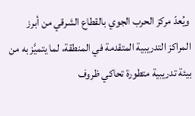ويُعدّ مركز الحرب الجوي بالقطاع الشرقي من أبرز المراكز التدريبية المتقدمة في المنطقة، لما يتميَّز به من بيئة تدريبية متطورة تحاكي ظروف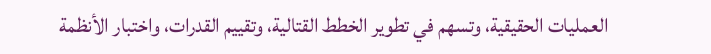العمليات الحقيقية، وتسهم في تطوير الخطط القتالية، وتقييم القدرات، واختبار الأنظمة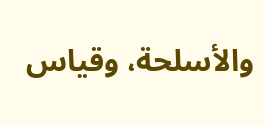والأسلحة، وقياس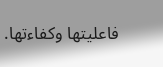فاعليتها وكفاءتها.